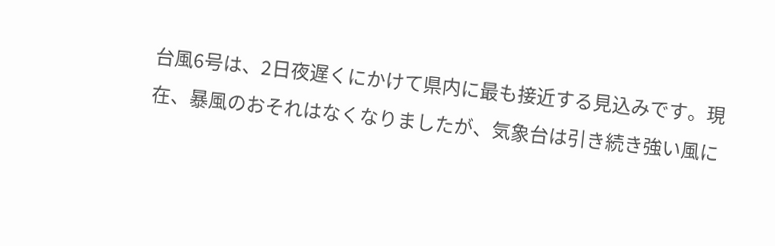台風6号は、2日夜遅くにかけて県内に最も接近する見込みです。現在、暴風のおそれはなくなりましたが、気象台は引き続き強い風に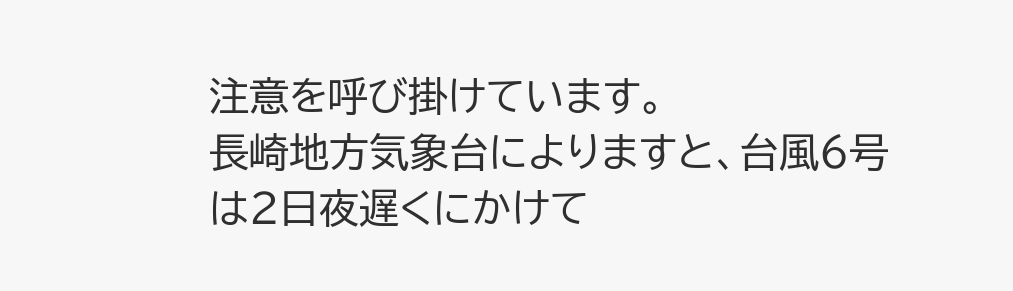注意を呼び掛けています。
長崎地方気象台によりますと、台風6号は2日夜遅くにかけて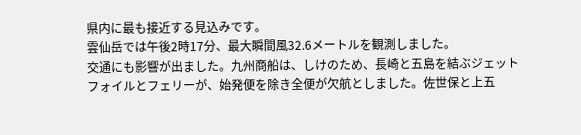県内に最も接近する見込みです。
雲仙岳では午後2時17分、最大瞬間風32.6メートルを観測しました。
交通にも影響が出ました。九州商船は、しけのため、長崎と五島を結ぶジェットフォイルとフェリーが、始発便を除き全便が欠航としました。佐世保と上五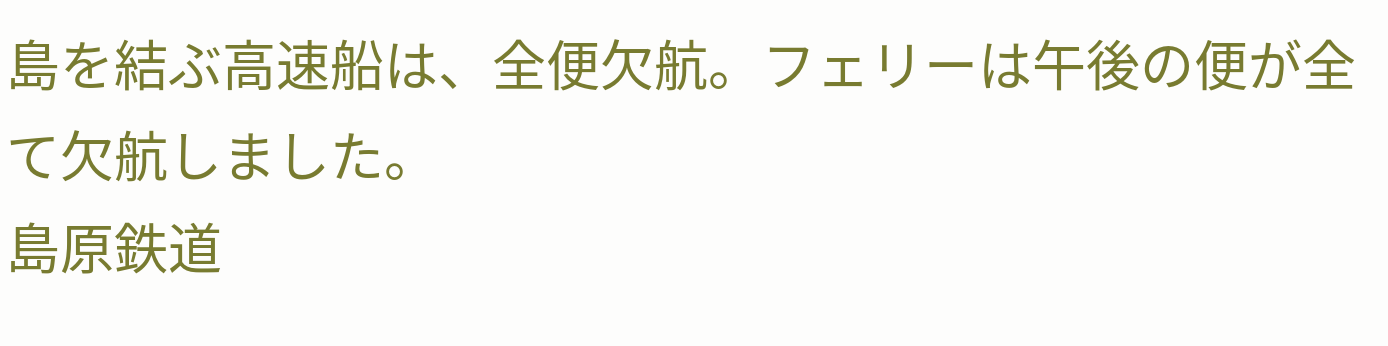島を結ぶ高速船は、全便欠航。フェリーは午後の便が全て欠航しました。
島原鉄道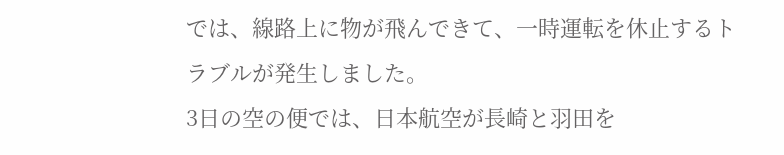では、線路上に物が飛んできて、一時運転を休止するトラブルが発生しました。
3日の空の便では、日本航空が長崎と羽田を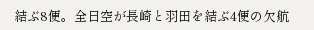結ぶ8便。全日空が長崎と羽田を結ぶ4便の欠航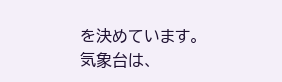を決めています。
気象台は、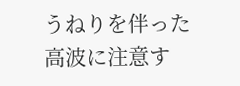うねりを伴った高波に注意す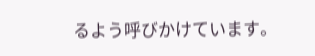るよう呼びかけています。